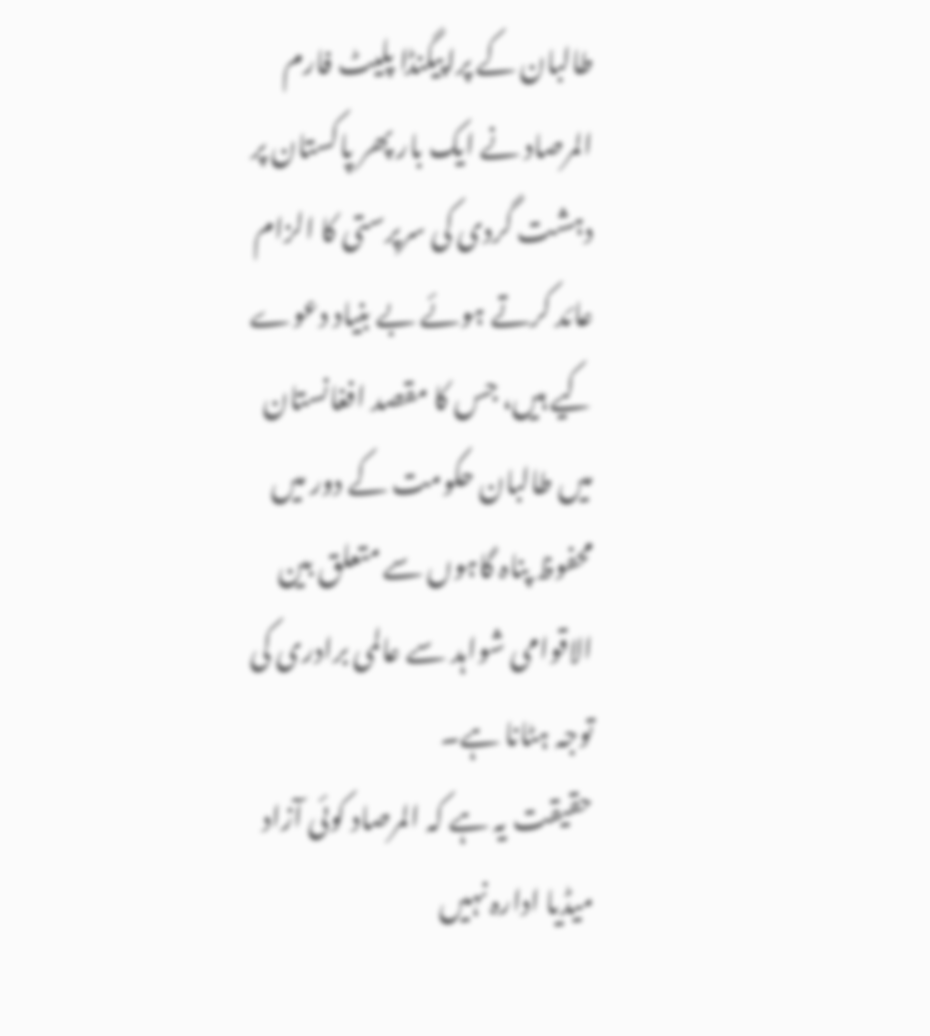طالبان کے پراپیگنڈا پلیٹ فارم المرصاد نے ایک بار پھر پاکستان پر دہشت گردی کی سرپرستی کا الزام عائد کرتے ہوئے بے بنیاد دعوے کیے ہیں، جس کا مقصد افغانستان میں طالبان حکومت کے دور میں محفوظ پناہ گاہوں سے متعلق بین الاقوامی شواہد سے عالمی برادری کی توجہ ہٹانا ہے۔
حقیقت یہ ہے کہ المرصاد کوئی آزاد میڈیا ادارہ نہیں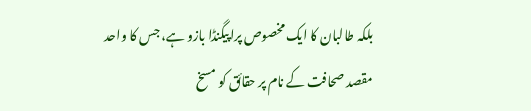بلکہ طالبان کا ایک مخصوص پراپیگنڈا بازو ہے، جس کا واحد مقصد صحافت کے نام پر حقائق کو مسخ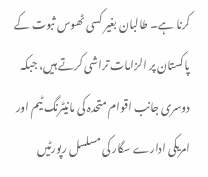کرنا ہے۔ طالبان بغیر کسی ٹھوس ثبوت کے پاکستان پر الزامات تراشی کرتے ہیں، جبکہ دوسری جانب اقوام متحدہ کی مانیٹرنگ ٹیم اور امریکی ادارے سگار کی مسلسل رپورٹیں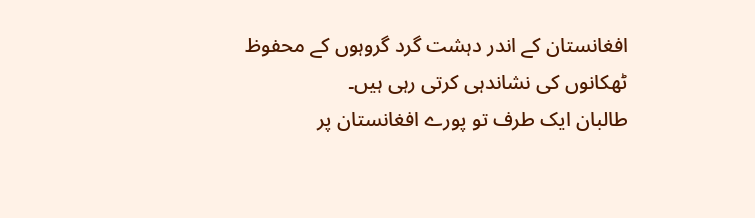افغانستان کے اندر دہشت گرد گروہوں کے محفوظ ٹھکانوں کی نشاندہی کرتی رہی ہیں۔
طالبان ایک طرف تو پورے افغانستان پر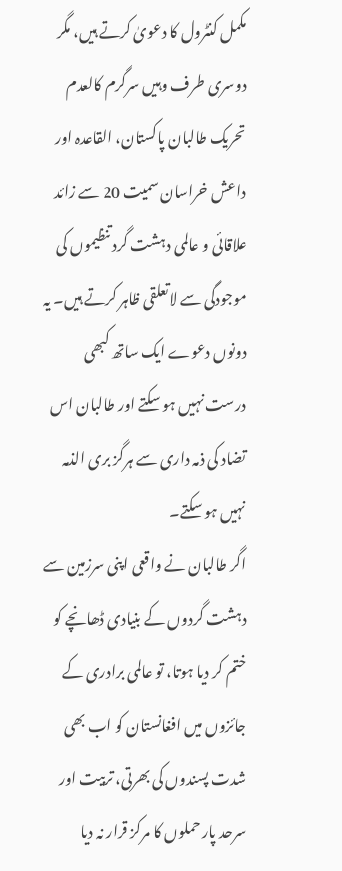مکمل کنٹرول کا دعویٰ کرتے ہیں، مگر دوسری طرف وہیں سرگرم کالعدم تحریک طالبان پاکستان، القاعدہ اور داعش خراسان سمیت 20 سے زائد علاقائی و عالمی دہشت گرد تنظیموں کی موجودگی سے لاتعلقی ظاہر کرتے ہیں۔ یہ دونوں دعوے ایک ساتھ کبھی درست نہیں ہو سکتے اور طالبان اس تضاد کی ذمہ داری سے ہرگز بری الذمہ نہیں ہو سکتے۔
اگر طالبان نے واقعی اپنی سرزمین سے دہشت گردوں کے بنیادی ڈھانچے کو ختم کر دیا ہوتا، تو عالمی برادری کے جائزوں میں افغانستان کو اب بھی شدت پسندوں کی بھرتی، تربیت اور سرحد پار حملوں کا مرکز قرار نہ دیا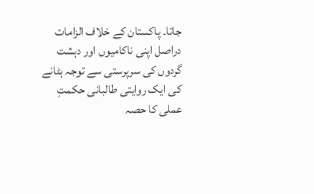جاتا۔ پاکستان کے خلاف الزامات دراصل اپنی ناکامیوں اور دہشت گردوں کی سرپرستی سے توجہ ہٹانے کی ایک روایتی طالبانی حکمتِ عملی کا حصہ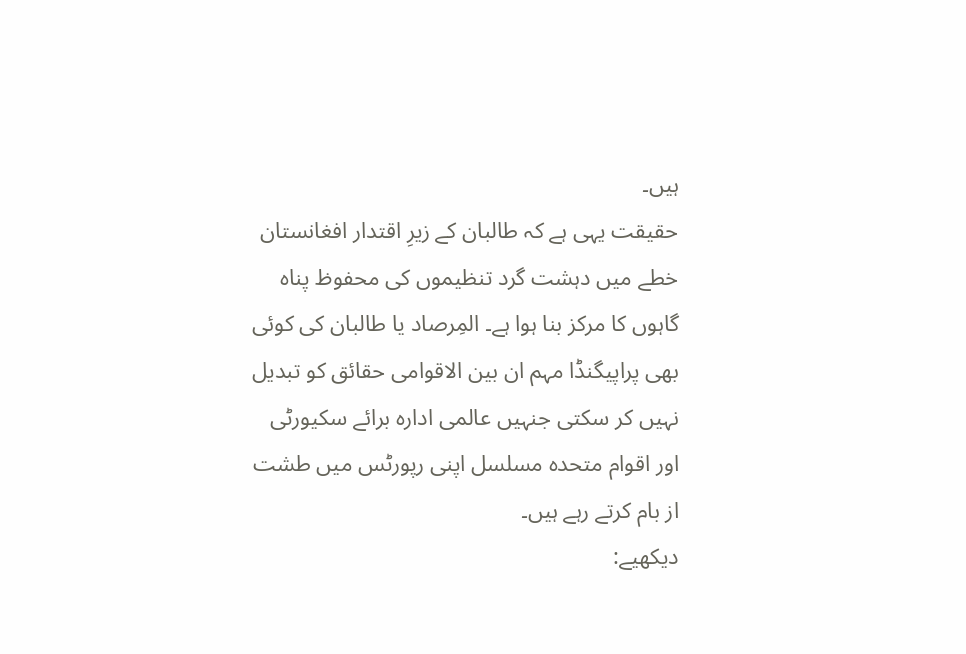ہیں۔
حقیقت یہی ہے کہ طالبان کے زیرِ اقتدار افغانستان خطے میں دہشت گرد تنظیموں کی محفوظ پناہ گاہوں کا مرکز بنا ہوا ہے۔ المِرصاد یا طالبان کی کوئی بھی پراپیگنڈا مہم ان بین الاقوامی حقائق کو تبدیل نہیں کر سکتی جنہیں عالمی ادارہ برائے سکیورٹی اور اقوام متحدہ مسلسل اپنی رپورٹس میں طشت از بام کرتے رہے ہیں۔
دیکھیے: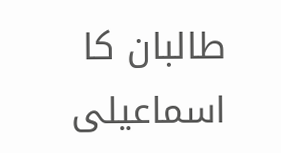طالبان کا اسماعیلی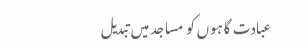عبادت گاہوں کو مساجد میں تبدیل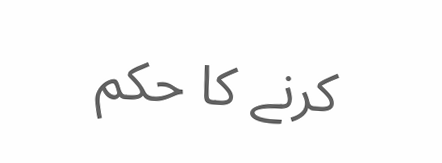کرنے کا حکم